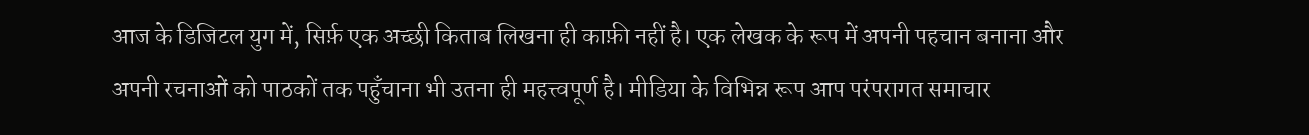आज के डिजिटल युग में, सिर्फ़ एक अच्छी किताब लिखना ही काफ़ी नहीं है। एक लेखक के रूप में अपनी पहचान बनाना और अपनी रचनाओं को पाठकों तक पहुँचाना भी उतना ही महत्त्वपूर्ण है। मीडिया के विभिन्न रूप आप परंपरागत समाचार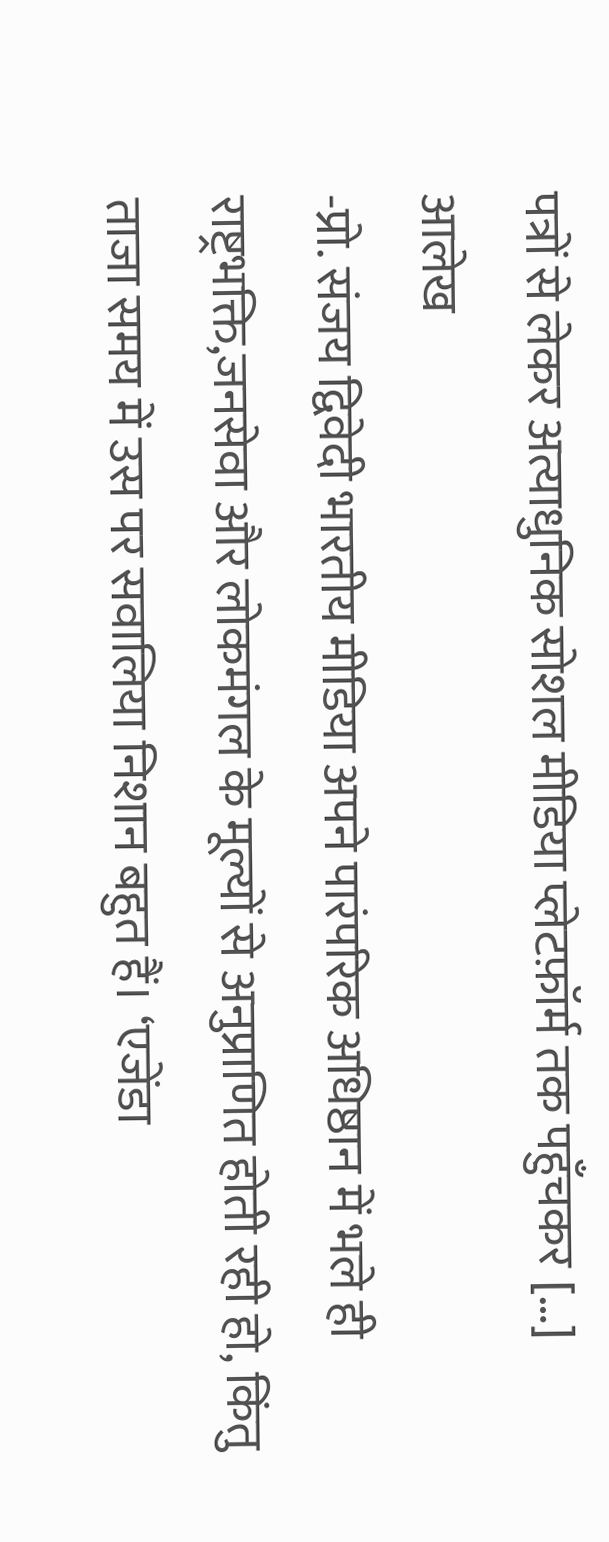पत्रों से लेकर अत्याधुनिक सोशल मीडिया प्लेटफ़ॉर्म तक पहुँचकर […]
आलेख
-प्रो. संजय द्विवेदी भारतीय मीडिया अपने पारंपरिक अधिष्ठान में भले ही राष्ट्रभक्ति,जनसेवा और लोकमंगल के मूल्यों से अनुप्राणित होती रही हो, किंतु ताजा समय में उस पर सवालिया निशान बहुत हैं। ‘एजेंडा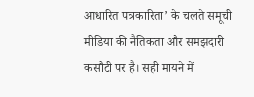आधारित पत्रकारिता’ के चलते समूची मीडिया की नैतिकता और समझदारी कसौटी पर है। सही मायने में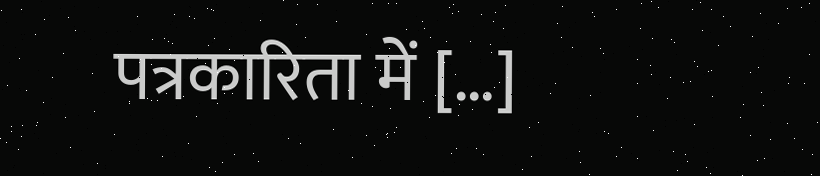पत्रकारिता में […]